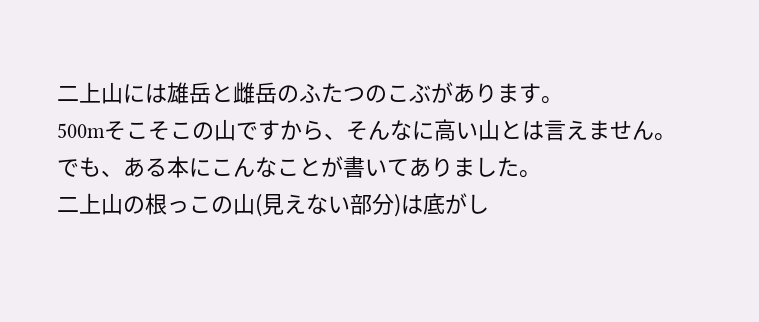二上山には雄岳と雌岳のふたつのこぶがあります。
500mそこそこの山ですから、そんなに高い山とは言えません。
でも、ある本にこんなことが書いてありました。
二上山の根っこの山(見えない部分)は底がし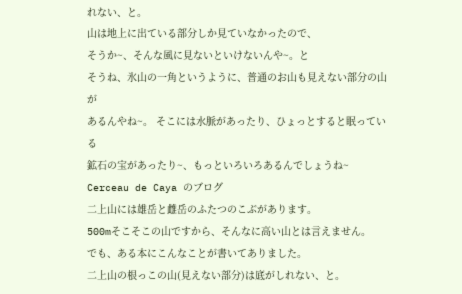れない、と。
山は地上に出ている部分しか見ていなかったので、
そうか~、そんな風に見ないといけないんや~。と
そうね、氷山の一角というように、普通のお山も見えない部分の山が
あるんやね~。 そこには水脈があったり、ひょっとすると眠っている
鉱石の宝があったり~、もっといろいろあるんでしょうね~
Cerceau de Caya のブログ
二上山には雄岳と雌岳のふたつのこぶがあります。
500mそこそこの山ですから、そんなに高い山とは言えません。
でも、ある本にこんなことが書いてありました。
二上山の根っこの山(見えない部分)は底がしれない、と。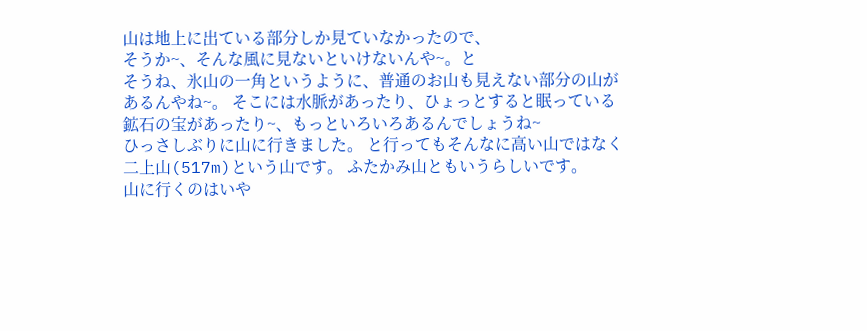山は地上に出ている部分しか見ていなかったので、
そうか~、そんな風に見ないといけないんや~。と
そうね、氷山の一角というように、普通のお山も見えない部分の山が
あるんやね~。 そこには水脈があったり、ひょっとすると眠っている
鉱石の宝があったり~、もっといろいろあるんでしょうね~
ひっさしぶりに山に行きました。 と行ってもそんなに高い山ではなく
二上山(517m)という山です。 ふたかみ山ともいうらしいです。
山に行くのはいや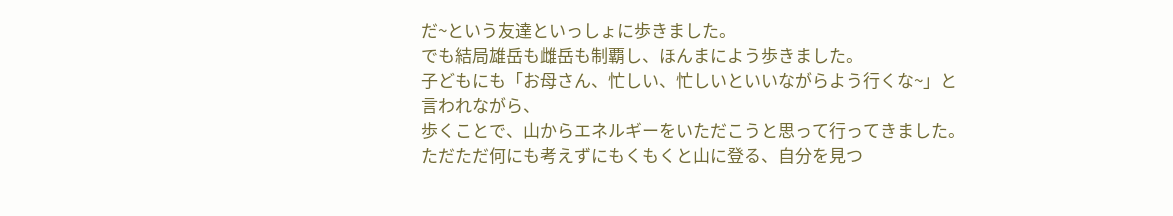だ~という友達といっしょに歩きました。
でも結局雄岳も雌岳も制覇し、ほんまによう歩きました。
子どもにも「お母さん、忙しい、忙しいといいながらよう行くな~」と
言われながら、
歩くことで、山からエネルギーをいただこうと思って行ってきました。
ただただ何にも考えずにもくもくと山に登る、自分を見つ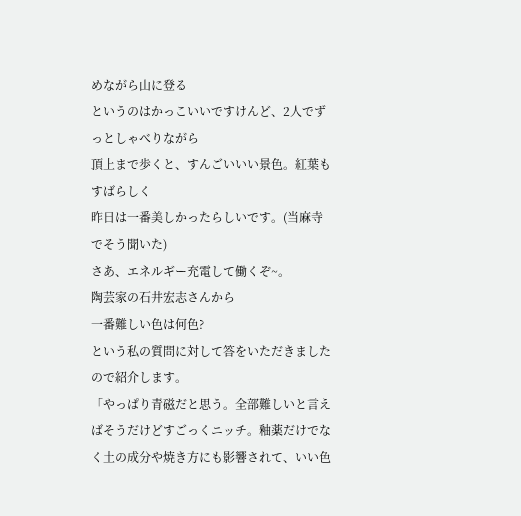めながら山に登る
というのはかっこいいですけんど、2人でずっとしゃべりながら
頂上まで歩くと、すんごいいい景色。紅葉もすばらしく
昨日は一番美しかったらしいです。(当麻寺でそう聞いた)
さあ、エネルギー充電して働くぞ~。
陶芸家の石井宏志さんから
一番難しい色は何色?
という私の質問に対して答をいただきましたので紹介します。
「やっぱり青磁だと思う。全部難しいと言えばそうだけどすごっくニッチ。釉薬だけでなく土の成分や焼き方にも影響されて、いい色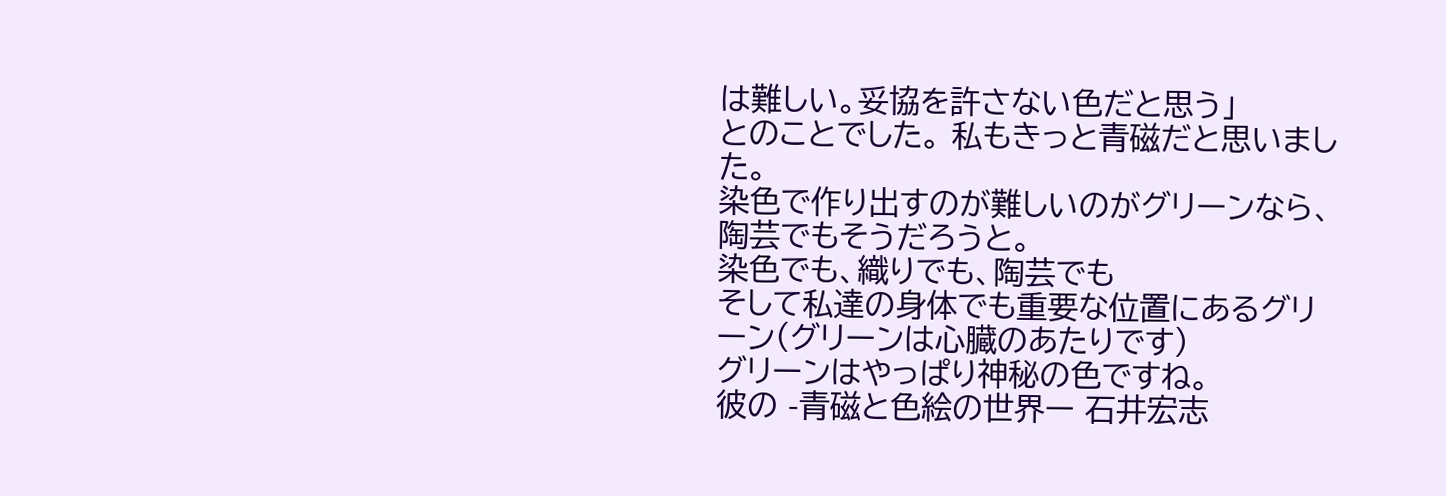は難しい。妥協を許さない色だと思う」
とのことでした。 私もきっと青磁だと思いました。
染色で作り出すのが難しいのがグリーンなら、陶芸でもそうだろうと。
染色でも、織りでも、陶芸でも
そして私達の身体でも重要な位置にあるグリーン(グリーンは心臓のあたりです)
グリーンはやっぱり神秘の色ですね。
彼の -青磁と色絵の世界ー 石井宏志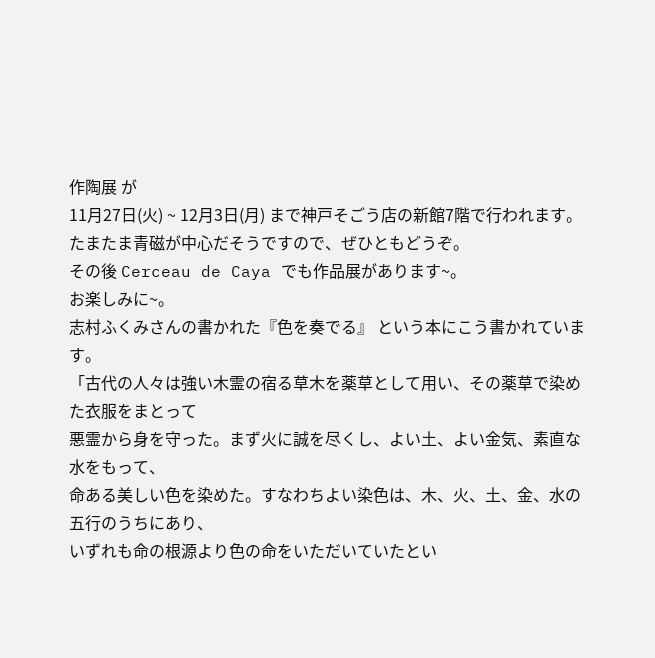作陶展 が
11月27日(火) ~ 12月3日(月) まで神戸そごう店の新館7階で行われます。
たまたま青磁が中心だそうですので、ぜひともどうぞ。
その後 Cerceau de Caya でも作品展があります~。
お楽しみに~。
志村ふくみさんの書かれた『色を奏でる』 という本にこう書かれています。
「古代の人々は強い木霊の宿る草木を薬草として用い、その薬草で染めた衣服をまとって
悪霊から身を守った。まず火に誠を尽くし、よい土、よい金気、素直な水をもって、
命ある美しい色を染めた。すなわちよい染色は、木、火、土、金、水の五行のうちにあり、
いずれも命の根源より色の命をいただいていたとい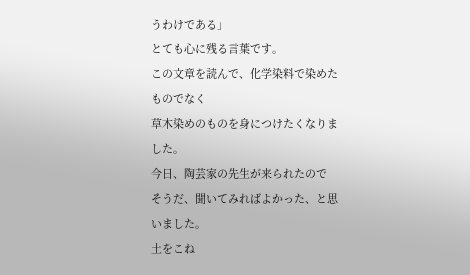うわけである」
とても心に残る言葉です。
この文章を読んで、化学染料で染めたものでなく
草木染めのものを身につけたくなりました。
今日、陶芸家の先生が来られたので
そうだ、聞いてみればよかった、と思いました。
土をこね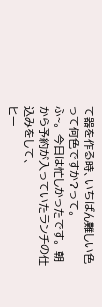て器を作る時、いちばん難しい色って何色ですか?って。
ふ~。 今日は忙しかったです。 朝から予約が入っていたランチの仕込みをして、
ヒー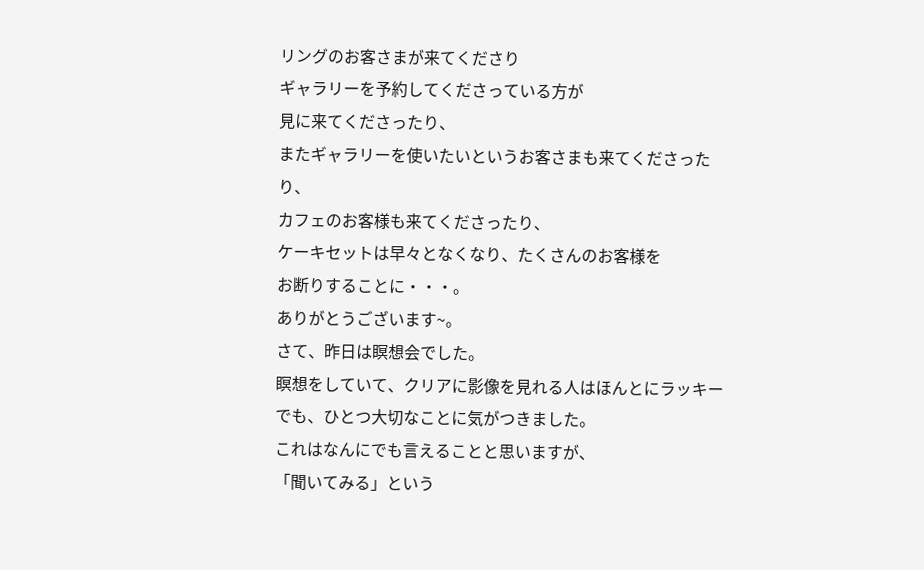リングのお客さまが来てくださり
ギャラリーを予約してくださっている方が
見に来てくださったり、
またギャラリーを使いたいというお客さまも来てくださったり、
カフェのお客様も来てくださったり、
ケーキセットは早々となくなり、たくさんのお客様を
お断りすることに・・・。
ありがとうございます~。
さて、昨日は瞑想会でした。
瞑想をしていて、クリアに影像を見れる人はほんとにラッキー
でも、ひとつ大切なことに気がつきました。
これはなんにでも言えることと思いますが、
「聞いてみる」という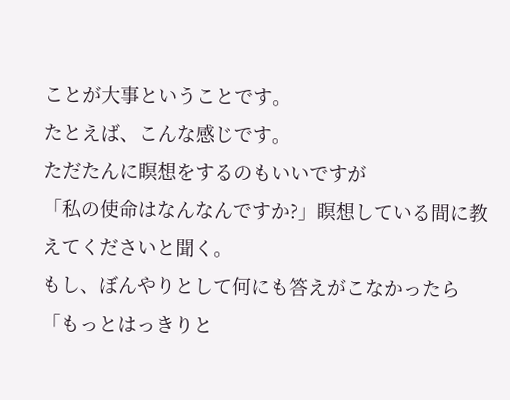ことが大事ということです。
たとえば、こんな感じです。
ただたんに瞑想をするのもいいですが
「私の使命はなんなんですか?」瞑想している間に教えてくださいと聞く。
もし、ぼんやりとして何にも答えがこなかったら
「もっとはっきりと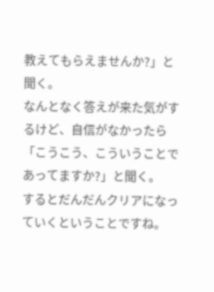教えてもらえませんか?」と聞く。
なんとなく答えが来た気がするけど、自信がなかったら
「こうこう、こういうことであってますか?」と聞く。
するとだんだんクリアになっていくということですね。